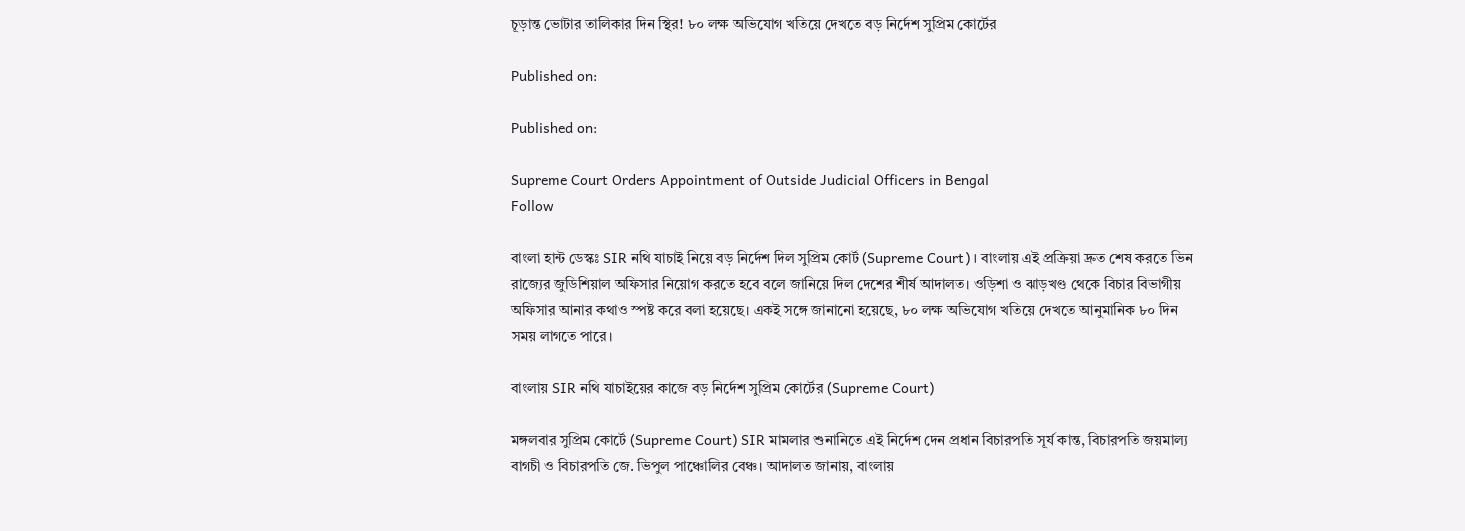চূড়ান্ত ভোটার তালিকার দিন স্থির! ৮০ লক্ষ অভিযোগ খতিয়ে দেখতে বড় নির্দেশ সুপ্রিম কোর্টের

Published on:

Published on:

Supreme Court Orders Appointment of Outside Judicial Officers in Bengal
Follow

বাংলা হান্ট ডেস্কঃ SIR নথি যাচাই নিয়ে বড় নির্দেশ দিল সুপ্রিম কোর্ট (Supreme Court)। বাংলায় এই প্রক্রিয়া দ্রুত শেষ করতে ভিন রাজ্যের জুডিশিয়াল অফিসার নিয়োগ করতে হবে বলে জানিয়ে দিল দেশের শীর্ষ আদালত। ওড়িশা ও ঝাড়খণ্ড থেকে বিচার বিভাগীয় অফিসার আনার কথাও স্পষ্ট করে বলা হয়েছে। একই সঙ্গে জানানো হয়েছে, ৮০ লক্ষ অভিযোগ খতিয়ে দেখতে আনুমানিক ৮০ দিন সময় লাগতে পারে।

বাংলায় SIR নথি যাচাইয়ের কাজে বড় নির্দেশ সুপ্রিম কোর্টের (Supreme Court)

মঙ্গলবার সুপ্রিম কোর্টে (Supreme Court) SIR মামলার শুনানিতে এই নির্দেশ দেন প্রধান বিচারপতি সূর্য কান্ত, বিচারপতি জয়মাল্য বাগচী ও বিচারপতি জে. ভিপুল পাঞ্চোলির বেঞ্চ। আদালত জানায়, বাংলায়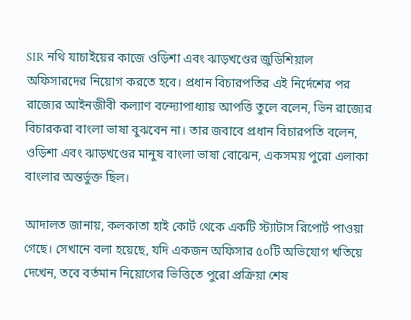SIR নথি যাচাইয়ের কাজে ওড়িশা এবং ঝাড়খণ্ডের জুডিশিয়াল অফিসারদের নিয়োগ করতে হবে। প্রধান বিচারপতির এই নির্দেশের পর রাজ্যের আইনজীবী কল্যাণ বন্দ্যোপাধ্যায় আপত্তি তুলে বলেন, ভিন রাজ্যের বিচারকরা বাংলা ভাষা বুঝবেন না। তার জবাবে প্রধান বিচারপতি বলেন, ওড়িশা এবং ঝাড়খণ্ডের মানুষ বাংলা ভাষা বোঝেন, একসময় পুরো এলাকা বাংলার অন্তর্ভুক্ত ছিল।

আদালত জানায়, কলকাতা হাই কোর্ট থেকে একটি স্ট্যাটাস রিপোর্ট পাওয়া গেছে। সেখানে বলা হয়েছে, যদি একজন অফিসার ৫০টি অভিযোগ খতিয়ে দেখেন, তবে বর্তমান নিয়োগের ভিত্তিতে পুরো প্রক্রিয়া শেষ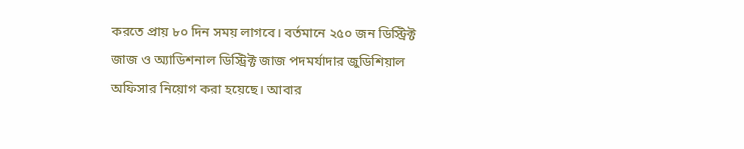করতে প্রায় ৮০ দিন সময় লাগবে। বর্তমানে ২৫০ জন ডিস্ট্রিক্ট জাজ ও অ্যাডিশনাল ডিস্ট্রিক্ট জাজ পদমর্যাদার জুডিশিয়াল অফিসার নিয়োগ করা হয়েছে। আবার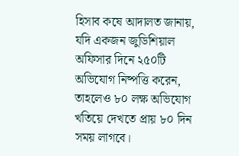হিসাব কষে আদালত জানায়, যদি একজন জুডিশিয়াল অফিসার দিনে ২৫০টি অভিযোগ নিষ্পত্তি করেন, তাহলেও ৮০ লক্ষ অভিযোগ খতিয়ে দেখতে প্রায় ৮০ দিন সময় লাগবে।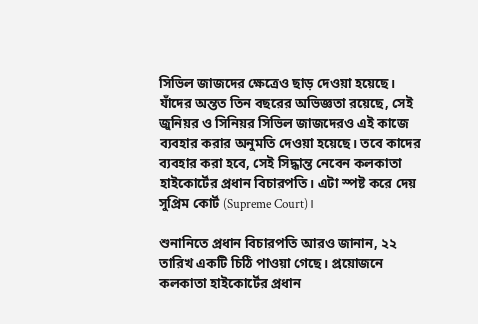সিভিল জাজদের ক্ষেত্রেও ছাড় দেওয়া হয়েছে। যাঁদের অন্তত তিন বছরের অভিজ্ঞতা রয়েছে, সেই জুনিয়র ও সিনিয়র সিভিল জাজদেরও এই কাজে ব্যবহার করার অনুমতি দেওয়া হয়েছে। তবে কাদের ব্যবহার করা হবে, সেই সিদ্ধান্ত নেবেন কলকাতা হাইকোর্টের প্রধান বিচারপতি। এটা স্পষ্ট করে দেয় সুপ্রিম কোর্ট (Supreme Court)।

শুনানিতে প্রধান বিচারপতি আরও জানান, ২২ তারিখ একটি চিঠি পাওয়া গেছে। প্রয়োজনে কলকাতা হাইকোর্টের প্রধান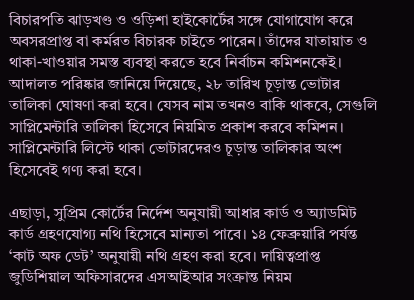বিচারপতি ঝাড়খণ্ড ও ওড়িশা হাইকোর্টের সঙ্গে যোগাযোগ করে অবসরপ্রাপ্ত বা কর্মরত বিচারক চাইতে পারেন। তাঁদের যাতায়াত ও থাকা-খাওয়ার সমস্ত ব্যবস্থা করতে হবে নির্বাচন কমিশনকেই। আদালত পরিষ্কার জানিয়ে দিয়েছে, ২৮ তারিখ চূড়ান্ত ভোটার তালিকা ঘোষণা করা হবে। যেসব নাম তখনও বাকি থাকবে, সেগুলি সাপ্লিমেন্টারি তালিকা হিসেবে নিয়মিত প্রকাশ করবে কমিশন। সাপ্লিমেন্টারি লিস্টে থাকা ভোটারদেরও চূড়ান্ত তালিকার অংশ হিসেবেই গণ্য করা হবে।

এছাড়া, সুপ্রিম কোর্টের নির্দেশ অনুযায়ী আধার কার্ড ও অ্যাডমিট কার্ড গ্রহণযোগ্য নথি হিসেবে মান্যতা পাবে। ১৪ ফেব্রুয়ারি পর্যন্ত ‘কাট অফ ডেট’ অনুযায়ী নথি গ্রহণ করা হবে। দায়িত্বপ্রাপ্ত জুডিশিয়াল অফিসারদের এসআইআর সংক্রান্ত নিয়ম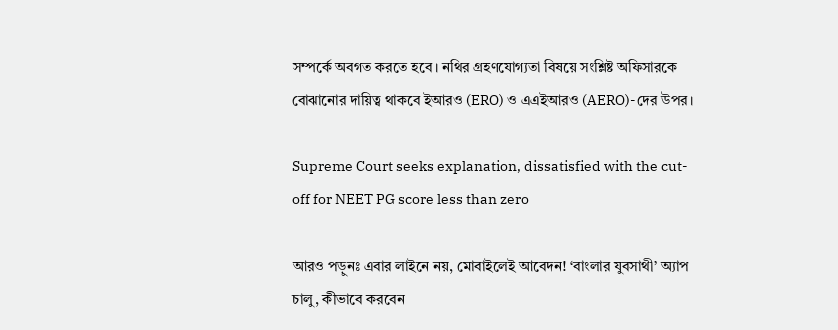সম্পর্কে অবগত করতে হবে। নথির গ্রহণযোগ্যতা বিষয়ে সংশ্লিষ্ট অফিসারকে বোঝানোর দায়িত্ব থাকবে ইআরও (ERO) ও এএইআরও (AERO)-দের উপর।

Supreme Court seeks explanation, dissatisfied with the cut-off for NEET PG score less than zero

আরও পড়ুনঃ এবার লাইনে নয়, মোবাইলেই আবেদন! ‘বাংলার যুবসাথী’ অ্যাপ চালু, কীভাবে করবেন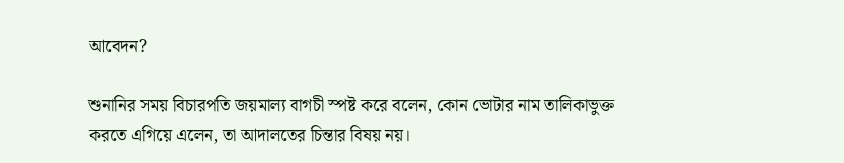আবেদন?

শুনানির সময় বিচারপতি জয়মাল্য বাগচী স্পষ্ট করে বলেন, কোন ভোটার নাম তালিকাভুক্ত করতে এগিয়ে এলেন, তা আদালতের চিন্তার বিষয় নয়।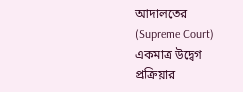আদালতের (Supreme Court) একমাত্র উদ্বেগ প্রক্রিয়ার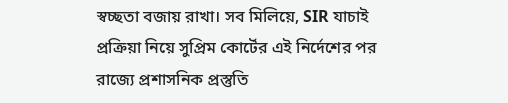স্বচ্ছতা বজায় রাখা। সব মিলিয়ে, SIR যাচাই প্রক্রিয়া নিয়ে সুপ্রিম কোর্টের এই নির্দেশের পর রাজ্যে প্রশাসনিক প্রস্তুতি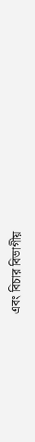এবং বিচার বিভাগীয়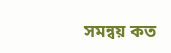সমন্বয় কত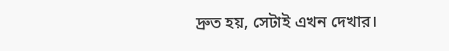দ্রুত হয়, সেটাই এখন দেখার।